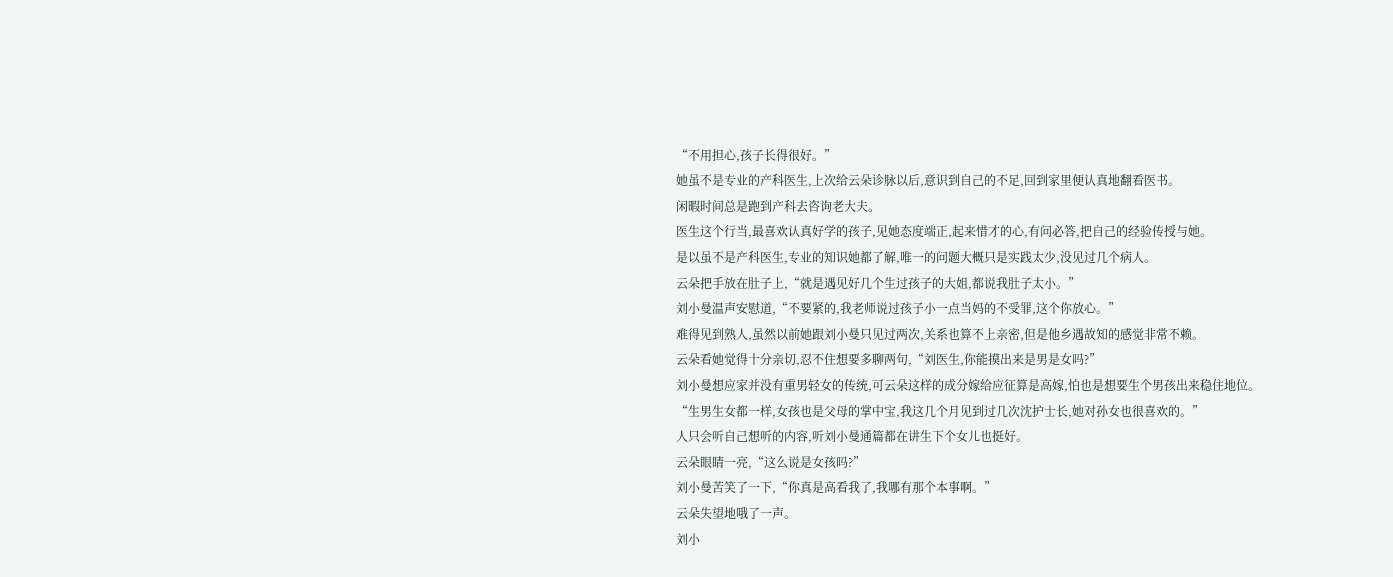“不用担心,孩子长得很好。”
她虽不是专业的产科医生,上次给云朵诊脉以后,意识到自己的不足,回到家里便认真地翻看医书。
闲暇时间总是跑到产科去咨询老大夫。
医生这个行当,最喜欢认真好学的孩子,见她态度端正,起来惜才的心,有问必答,把自己的经验传授与她。
是以虽不是产科医生,专业的知识她都了解,唯一的问题大概只是实践太少,没见过几个病人。
云朵把手放在肚子上,“就是遇见好几个生过孩子的大姐,都说我肚子太小。”
刘小曼温声安慰道,“不要紧的,我老师说过孩子小一点当妈的不受罪,这个你放心。”
难得见到熟人,虽然以前她跟刘小曼只见过两次,关系也算不上亲密,但是他乡遇故知的感觉非常不赖。
云朵看她觉得十分亲切,忍不住想要多聊两句,“刘医生,你能摸出来是男是女吗?”
刘小曼想应家并没有重男轻女的传统,可云朵这样的成分嫁给应征算是高嫁,怕也是想要生个男孩出来稳住地位。
“生男生女都一样,女孩也是父母的掌中宝,我这几个月见到过几次沈护士长,她对孙女也很喜欢的。”
人只会听自己想听的内容,听刘小曼通篇都在讲生下个女儿也挺好。
云朵眼睛一亮,“这么说是女孩吗?”
刘小曼苦笑了一下,“你真是高看我了,我哪有那个本事啊。”
云朵失望地哦了一声。
刘小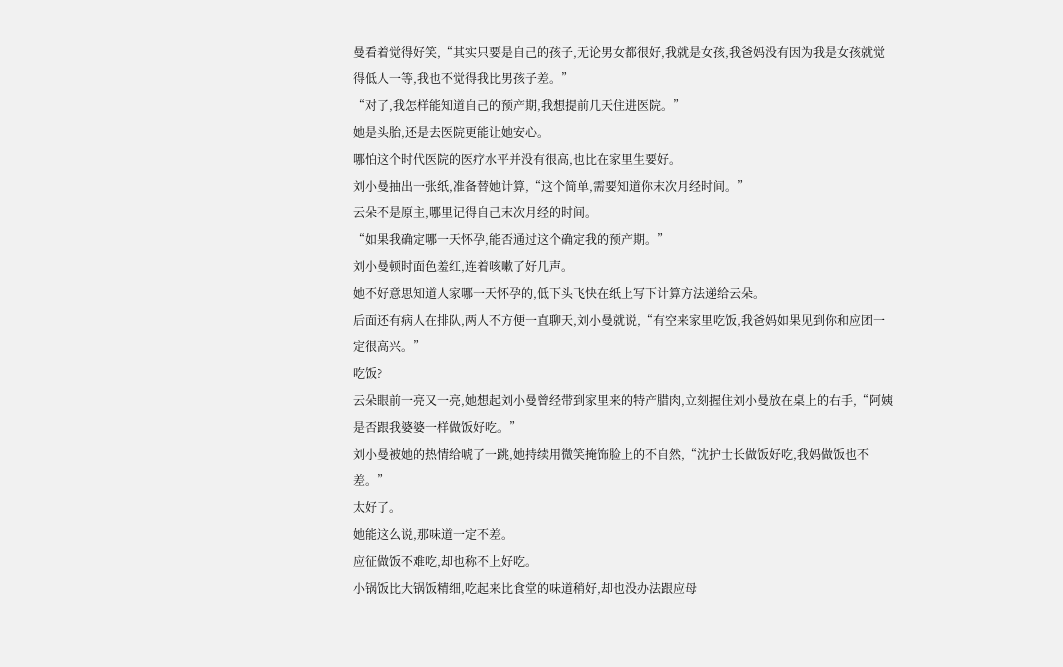曼看着觉得好笑,“其实只要是自己的孩子,无论男女都很好,我就是女孩,我爸妈没有因为我是女孩就觉得低人一等,我也不觉得我比男孩子差。”
“对了,我怎样能知道自己的预产期,我想提前几天住进医院。”
她是头胎,还是去医院更能让她安心。
哪怕这个时代医院的医疗水平并没有很高,也比在家里生要好。
刘小曼抽出一张纸,准备替她计算,“这个简单,需要知道你末次月经时间。”
云朵不是原主,哪里记得自己末次月经的时间。
“如果我确定哪一天怀孕,能否通过这个确定我的预产期。”
刘小曼顿时面色羞红,连着咳嗽了好几声。
她不好意思知道人家哪一天怀孕的,低下头飞快在纸上写下计算方法递给云朵。
后面还有病人在排队,两人不方便一直聊天,刘小曼就说,“有空来家里吃饭,我爸妈如果见到你和应团一定很高兴。”
吃饭?
云朵眼前一亮又一亮,她想起刘小曼曾经带到家里来的特产腊肉,立刻握住刘小曼放在桌上的右手,“阿姨是否跟我婆婆一样做饭好吃。”
刘小曼被她的热情给唬了一跳,她持续用微笑掩饰脸上的不自然,“沈护士长做饭好吃,我妈做饭也不差。”
太好了。
她能这么说,那味道一定不差。
应征做饭不难吃,却也称不上好吃。
小锅饭比大锅饭精细,吃起来比食堂的味道稍好,却也没办法跟应母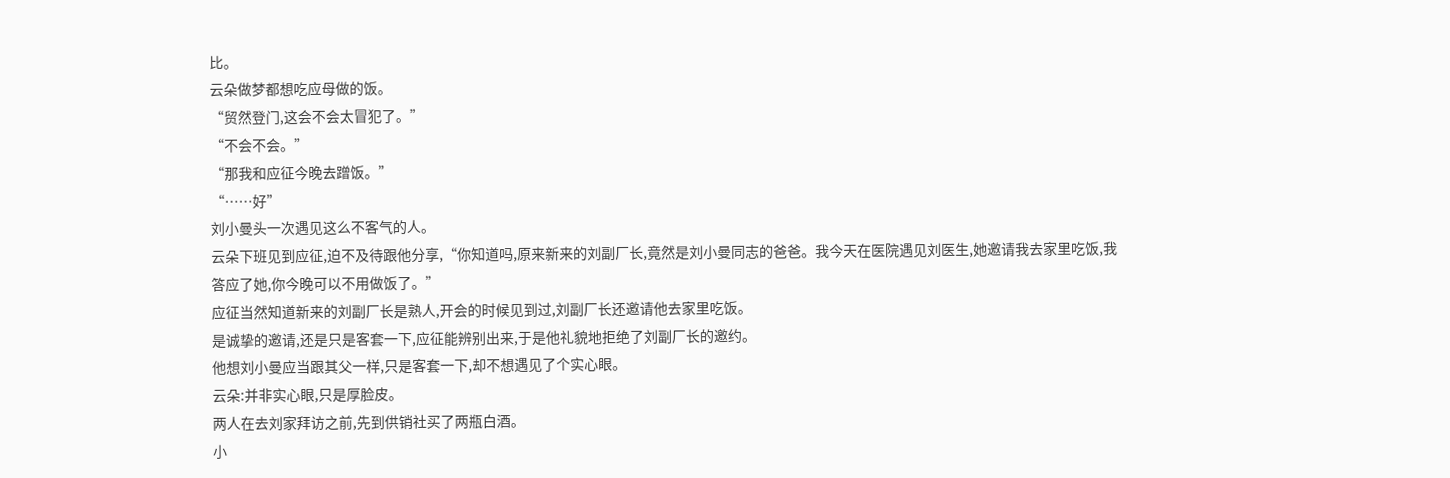比。
云朵做梦都想吃应母做的饭。
“贸然登门,这会不会太冒犯了。”
“不会不会。”
“那我和应征今晚去蹭饭。”
“……好”
刘小曼头一次遇见这么不客气的人。
云朵下班见到应征,迫不及待跟他分享,“你知道吗,原来新来的刘副厂长,竟然是刘小曼同志的爸爸。我今天在医院遇见刘医生,她邀请我去家里吃饭,我答应了她,你今晚可以不用做饭了。”
应征当然知道新来的刘副厂长是熟人,开会的时候见到过,刘副厂长还邀请他去家里吃饭。
是诚挚的邀请,还是只是客套一下,应征能辨别出来,于是他礼貌地拒绝了刘副厂长的邀约。
他想刘小曼应当跟其父一样,只是客套一下,却不想遇见了个实心眼。
云朵:并非实心眼,只是厚脸皮。
两人在去刘家拜访之前,先到供销社买了两瓶白酒。
小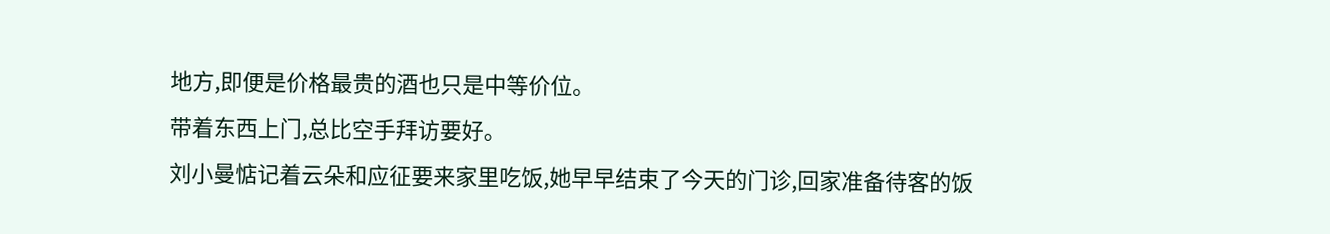地方,即便是价格最贵的酒也只是中等价位。
带着东西上门,总比空手拜访要好。
刘小曼惦记着云朵和应征要来家里吃饭,她早早结束了今天的门诊,回家准备待客的饭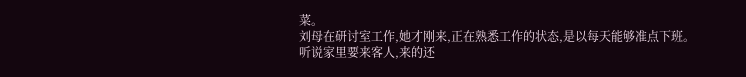菜。
刘母在研讨室工作,她才刚来,正在熟悉工作的状态,是以每天能够准点下班。
听说家里要来客人,来的还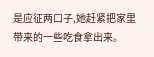是应征两口子,她赶紧把家里带来的一些吃食拿出来。